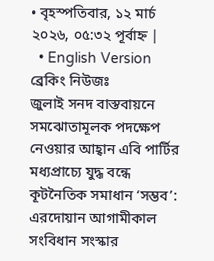• বৃহস্পতিবার, ১২ মার্চ ২০২৬, ০৫:৩২ পূর্বাহ্ন |
  • English Version
ব্রেকিং নিউজঃ
জুলাই সনদ বাস্তবায়নে সমঝোতামূলক পদক্ষেপ নেওয়ার আহ্বান এবি পার্টির মধ্যপ্রাচ্যে যুদ্ধ বন্ধে কূটনৈতিক সমাধান ‘সম্ভব’: এরদোয়ান আগামীকাল সংবিধান সংস্কার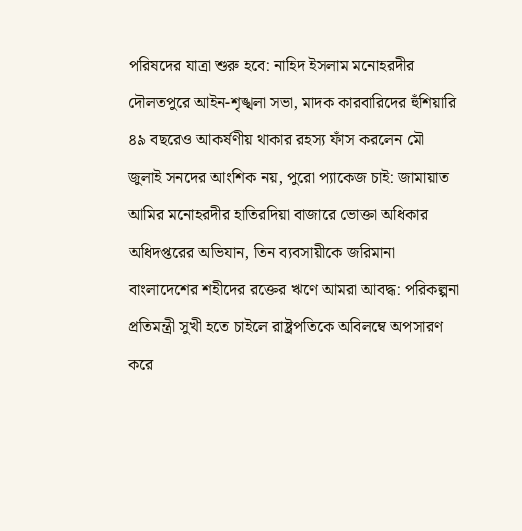পরিষদের যাত্রা শুরু হবে: নাহিদ ইসলাম মনোহরদীর দৌলতপুরে আইন-শৃঙ্খলা সভা, মাদক কারবারিদের হুঁশিয়ারি ৪৯ বছরেও আকর্ষণীয় থাকার রহস্য ফাঁস করলেন মৌ জুলাই সনদের আংশিক নয়, পুরো প্যাকেজ চাই: জামায়াত আমির মনোহরদীর হাতিরদিয়া বাজারে ভোক্তা অধিকার অধিদপ্তরের অভিযান, তিন ব্যবসায়ীকে জরিমানা বাংলাদেশের শহীদের রক্তের ঋণে আমরা আবদ্ধ: পরিকল্পনা প্রতিমন্ত্রী সুখী হতে চাইলে রাষ্ট্রপতিকে অবিলম্বে অপসারণ করে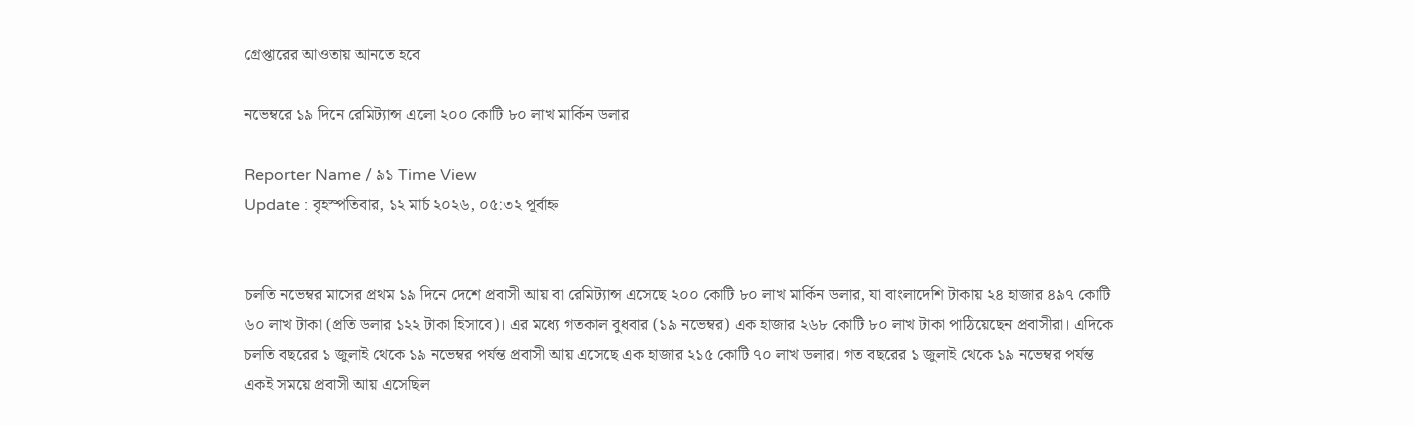গ্রেপ্তারের আওতায় আনতে হবে

নভেম্বরে ১৯ দিনে রেমিট্যান্স এলো ২০০ কোটি ৮০ লাখ মার্কিন ডলার

Reporter Name / ৯১ Time View
Update : বৃহস্পতিবার, ১২ মার্চ ২০২৬, ০৫:৩২ পূর্বাহ্ন


চলতি নভেম্বর মাসের প্রথম ১৯ দিনে দেশে প্রবাসী আয় বা রেমিট্যান্স এসেছে ২০০ কোটি ৮০ লাখ মার্কিন ডলার, যা বাংলাদেশি টাকায় ২৪ হাজার ৪৯৭ কোটি ৬০ লাখ টাকা (প্রতি ডলার ১২২ টাকা হিসাবে)। এর মধ্যে গতকাল বুধবার (১৯ নভেম্বর) এক হাজার ২৬৮ কোটি ৮০ লাখ টাকা পাঠিয়েছেন প্রবাসীরা। এদিকে চলতি বছরের ১ জুলাই থেকে ১৯ নভেম্বর পর্যন্ত প্রবাসী আয় এসেছে এক হাজার ২১৫ কোটি ৭০ লাখ ডলার। গত বছরের ১ জুলাই থেকে ১৯ নভেম্বর পর্যন্ত একই সময়ে প্রবাসী আয় এসেছিল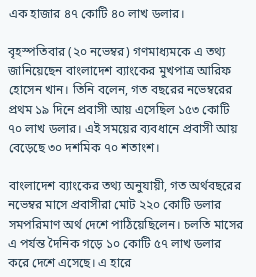এক হাজার ৪৭ কোটি ৪০ লাখ ডলার।

বৃহস্পতিবার (২০ নভেম্বর) গণমাধ্যমকে এ তথ্য জানিয়েছেন বাংলাদেশ ব্যাংকের মুখপাত্র আরিফ হোসেন খান। তিনি বলেন, গত বছরের নভেম্বরের প্রথম ১৯ দিনে প্রবাসী আয় এসেছিল ১৫৩ কোটি ৭০ লাখ ডলার। এই সময়ের ব্যবধানে প্রবাসী আয় বেড়েছে ৩০ দশমিক ৭০ শতাংশ।

বাংলাদেশ ব্যাংকের তথ্য অনুযায়ী, গত অর্থবছরের নভেম্বর মাসে প্রবাসীরা মোট ২২০ কোটি ডলার সমপরিমাণ অর্থ দেশে পাঠিয়েছিলেন। চলতি মাসের এ পর্যন্ত দৈনিক গড়ে ১০ কোটি ৫৭ লাখ ডলার করে দেশে এসেছে। এ হারে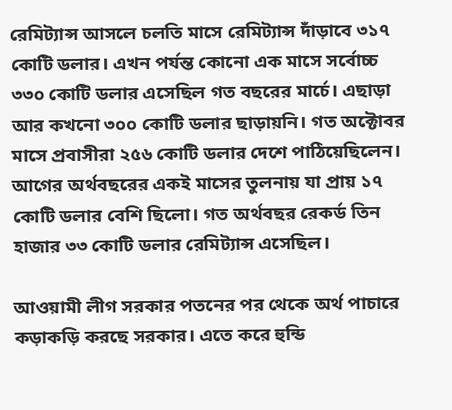রেমিট্যান্স আসলে চলতি মাসে রেমিট্যান্স দাঁড়াবে ৩১৭ কোটি ডলার। এখন পর্যন্ত কোনো এক মাসে সর্বোচ্চ ৩৩০ কোটি ডলার এসেছিল গত বছরের মার্চে। এছাড়া আর কখনো ৩০০ কোটি ডলার ছাড়ায়নি। গত অক্টোবর মাসে প্রবাসীরা ২৫৬ কোটি ডলার দেশে পাঠিয়েছিলেন। আগের অর্থবছরের একই মাসের তুলনায় যা প্রায় ১৭ কোটি ডলার বেশি ছিলো। গত অর্থবছর রেকর্ড তিন হাজার ৩৩ কোটি ডলার রেমিট্যান্স এসেছিল।

আওয়ামী লীগ সরকার পতনের পর থেকে অর্থ পাচারে কড়াকড়ি করছে সরকার। এতে করে হুন্ডি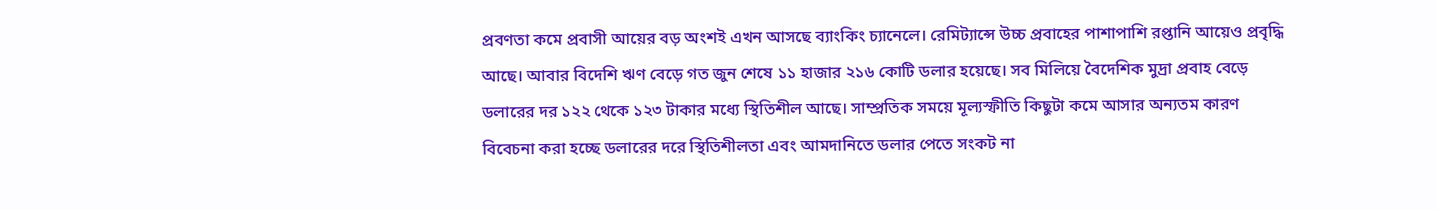প্রবণতা কমে প্রবাসী আয়ের বড় অংশই এখন আসছে ব্যাংকিং চ্যানেলে। রেমিট্যান্সে উচ্চ প্রবাহের পাশাপাশি রপ্তানি আয়েও প্রবৃদ্ধি আছে। আবার বিদেশি ঋণ বেড়ে গত জুন শেষে ১১ হাজার ২১৬ কোটি ডলার হয়েছে। সব মিলিয়ে বৈদেশিক মুদ্রা প্রবাহ বেড়ে ডলারের দর ১২২ থেকে ১২৩ টাকার মধ্যে স্থিতিশীল আছে। সাম্প্রতিক সময়ে মূল্যস্ফীতি কিছুটা কমে আসার অন্যতম কারণ বিবেচনা করা হচ্ছে ডলারের দরে স্থিতিশীলতা এবং আমদানিতে ডলার পেতে সংকট না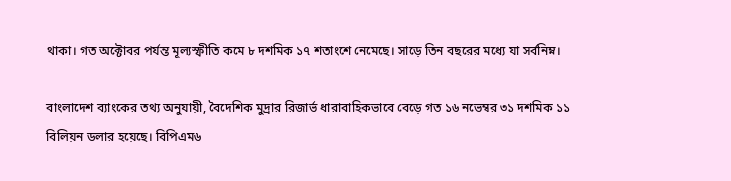থাকা। গত অক্টোবর পর্যন্ত মূল্যস্ফীতি কমে ৮ দশমিক ১৭ শতাংশে নেমেছে। সাড়ে তিন বছরের মধ্যে যা সর্বনিম্ন।

বাংলাদেশ ব্যাংকের তথ্য অনুযায়ী, বৈদেশিক মুদ্রার রিজার্ভ ধারাবাহিকভাবে বেড়ে গত ১৬ নভেম্বর ৩১ দশমিক ১১ বিলিয়ন ডলার হয়েছে। বিপিএম৬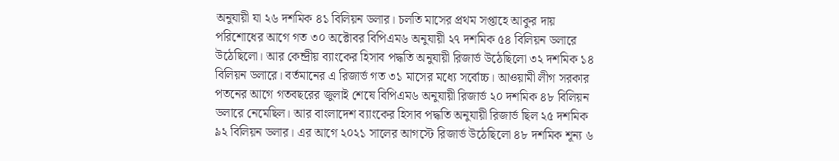অনুযায়ী যা ২৬ দশমিক ৪১ বিলিয়ন ডলার। চলতি মাসের প্রথম সপ্তাহে আকুর দায় পরিশোধের আগে গত ৩০ অক্টোবর বিপিএম৬ অনুযায়ী ২৭ দশমিক ৫৪ বিলিয়ন ডলারে উঠেছিলো। আর কেন্দ্রীয় ব্যাংকের হিসাব পদ্ধতি অনুযায়ী রিজার্ভ উঠেছিলো ৩২ দশমিক ১৪ বিলিয়ন ডলারে। বর্তমানের এ রিজার্ভ গত ৩১ মাসের মধ্যে সর্বোচ্চ। আওয়ামী লীগ সরকার পতনের আগে গতবছরের জুলাই শেষে বিপিএম৬ অনুযায়ী রিজার্ভ ২০ দশমিক ৪৮ বিলিয়ন ডলারে নেমেছিল। আর বাংলাদেশ ব্যাংকের হিসাব পদ্ধতি অনুযায়ী রিজার্ভ ছিল ২৫ দশমিক ৯২ বিলিয়ন ডলার। এর আগে ২০২১ সালের আগস্টে রিজার্ভ উঠেছিলো ৪৮ দশমিক শূন্য ৬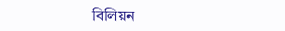বিলিয়ন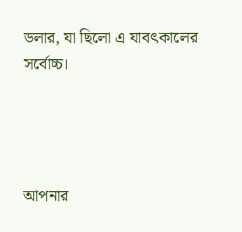ডলার, যা ছিলো এ যাবৎকালের সর্বোচ্চ।




আপনার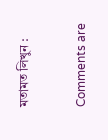মতামত লিখুন :

Comments are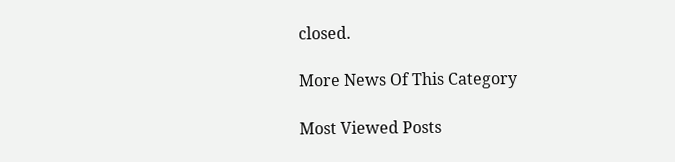closed.

More News Of This Category

Most Viewed Posts